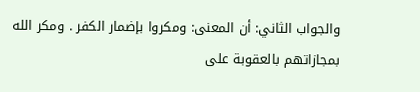والجواب الثاني: أن المعنى: ومكروا بإضمار الكفر . ومكر الله بمجازاتهم بالعقوبة على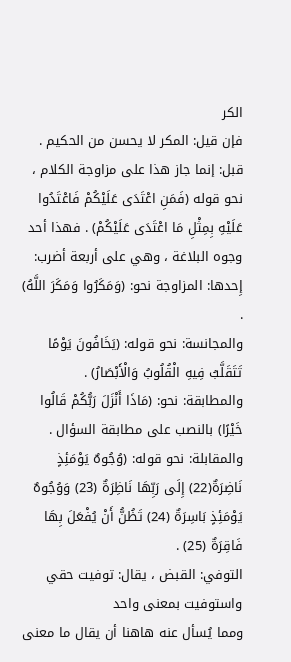الكر
فإن قيل: المكر لا يحسن من الحكيم .
قبل: إنما جاز هذا على مزاوجة الكلام ، نحو قوله (فَمَنِ اعْتَدَى عَلَيْكُمْ فَاعْتَدُوا عَلَيْهِ بِمِثْلِ مَا اعْتَدَى عَلَيْكُمْ) . فهذا أحد وجوه البلاغة ، وهي على أربعة أضرب:
إِحدها: المزاوجة نحو: (وَمَكَرُوا وَمَكَرَ اللَّهُ) .
والمجانسة: نحو قوله: (يَخَافُونَ يَوْمًا تَتَقَلَّبُ فِيهِ الْقُلُوبُ وَالْأَبْصَارُ) .
والمطابقة: نحو: (مَاذَا أَنْزَلَ رَبُّكُمْ قَالُوا خَيْرًا) بالنصب على مطابقة السؤال .
والمقابلة: نحو قوله: (وُجُوهٌ يَوْمَئِذٍ نَاضِرَةٌ(22) إِلَى رَبِّهَا نَاظِرَةٌ (23) وَوُجُوهٌ يَوْمَئِذٍ بَاسِرَةٌ (24) تَظُنُّ أَنْ يُفْعَلَ بِهَا فَاقِرَةٌ (25) .
التوفي: القبض ، يقال: توفيت حقي واستوفيت بمعنى واحد
ومما يُسأل عنه هاهنا أن يقال ما معنى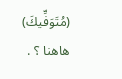(مُتَوَفِّيكَ) هاهنا ؟ .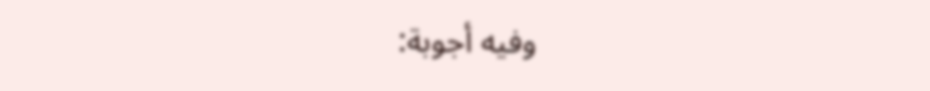وفيه أجوبة: